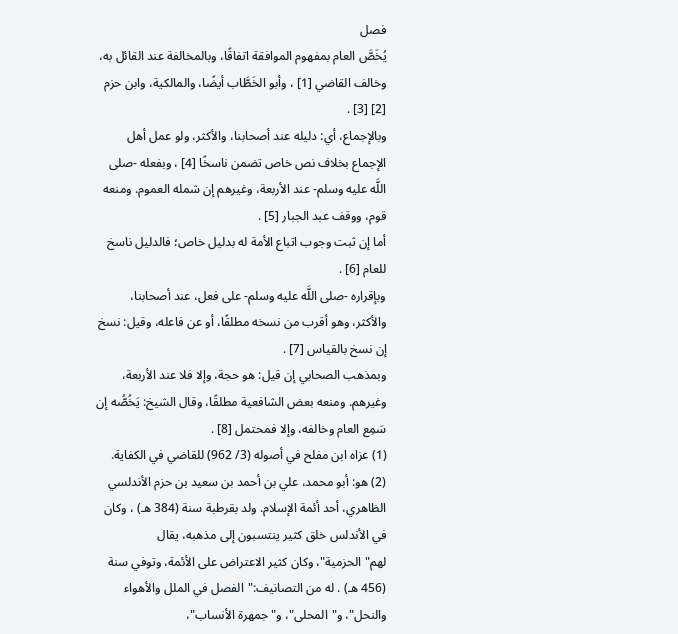فصل
يُخَصَّ العام بمفهوم الموافقة اتفاقًا، وبالمخالفة عند القائل به، وخالف القاضي [1] ، وأبو الخَطَّاب أيضًا، والمالكية، وابن حزم [2] [3] .
وبالإجماع، أي: دليله عند أصحابنا، والأكثر، ولو عمل أهل الإجماع بخلاف نص خاص تضمن ناسخًا [4] ، وبفعله -صلى اللَّه عليه وسلم- عند الأربعة، وغيرهم إن شمله العموم. ومنعه قوم، ووقف عبد الجبار [5] .
أما إن ثبت وجوب اتباع الأمة له بدليل خاص؛ فالدليل ناسخ للعام [6] .
وبإقراره -صلى اللَّه عليه وسلم- على فعل، عند أصحابنا، والأكثر، وهو أقرب من نسخه مطلقًا، أو عن فاعله، وقيل: نسخ إن نسخ بالقياس [7] .
وبمذهب الصحابي إن قيل: هو حجة، وإلا فلا عند الأربعة، وغيرهم. ومنعه بعض الشافعية مطلقًا، وقال الشيخ: يَخُصُّه إن سَمِع العام وخالفه، وإلا فمحتمل [8] .
(1) عزاه ابن مفلح في أصوله (3/ 962) للقاضي في الكفاية.
(2) هو: أبو محمد، علي بن أحمد بن سعيد بن حزم الأندلسي الظاهري، أحد أئمة الإسلام. ولد بقرطبة سنة (384 هـ) ، وكان في الأندلس خلق كثير ينتسبون إلى مذهبه، يقال لهم"الحزمية"، وكان كثير الاعتراض على الأئمة، وتوفي سنة (456 هـ) . له من التصانيف:"الفصل في الملل والأهواء والنحل"، و"المحلى"، و"جمهرة الأنساب"،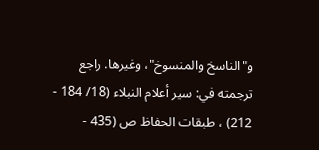و"الناسخ والمنسوخ"، وغيرها. راجع ترجمته في: سير أعلام النبلاء (18/ 184 - 212) ، طبقات الحفاظ ص (435 -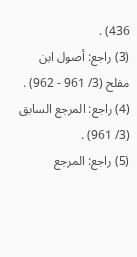436) .
(3) راجع: أصول ابن مفلح (3/ 961 - 962) .
(4) راجع: المرجع السابق (3/ 961) .
(5) راجع: المرجع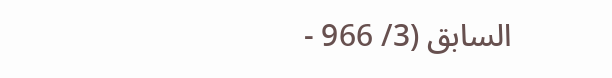السابق (3/ 966 -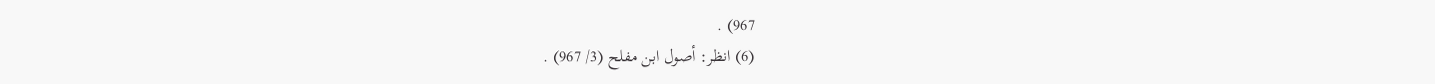967) .
(6) انظر: أصول ابن مفلح (3/ 967) .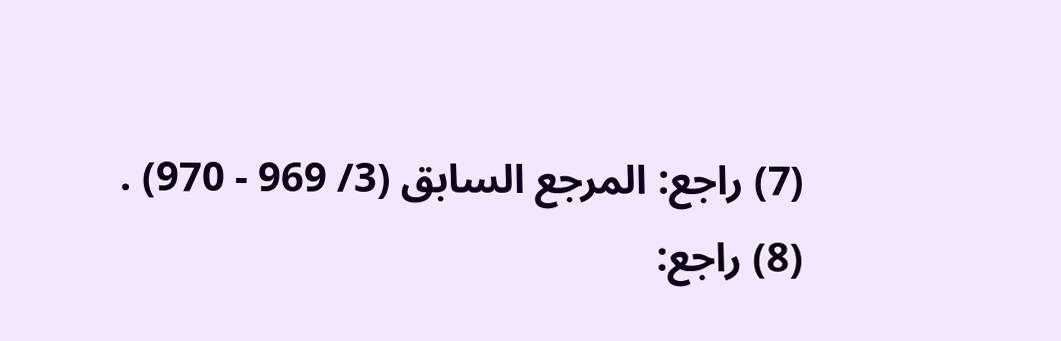(7) راجع: المرجع السابق (3/ 969 - 970) .
(8) راجع: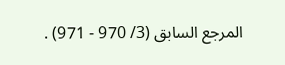المرجع السابق (3/ 970 - 971) .